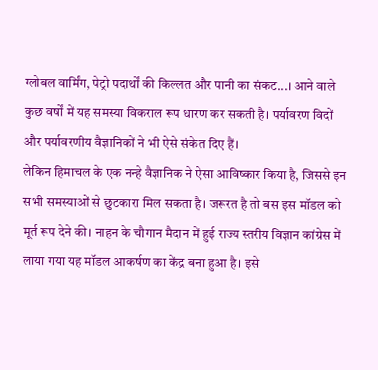ग्लोबल वार्मिंग, पेट्रो पदार्थों की किल्लत और पानी का संकट...। आने वाले कुछ वर्षों में यह समस्या विकराल रूप धारण कर सकती है। पर्यावरण विदों और पर्यावरणीय वैज्ञानिकों ने भी ऐसे संकेत दिए हैं।
लेकिन हिमाचल के एक नन्हे वैज्ञानिक ने ऐसा आविष्कार किया है, जिससे इन सभी समस्याओं से छुटकारा मिल सकता है। जरूरत है तो बस इस मॉडल को मूर्त रूप देने की। नाहन के चौगान मैदान में हुई राज्य स्तरीय विज्ञान कांग्रेस में लाया गया यह मॉडल आकर्षण का केंद्र बना हुआ है। इसे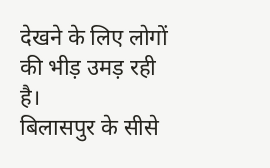देखने के लिए लोगों की भीड़ उमड़ रही है।
बिलासपुर के सीसे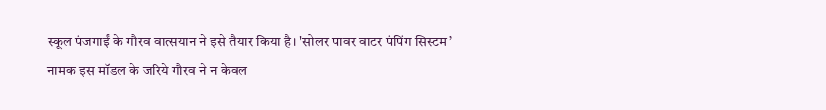स्कूल पंजगाईं के गौरव वात्सयान ने इसे तैयार किया है। 'सोलर पावर वाटर पंपिंग सिस्टम’ नामक इस मॉडल के जरिये गौरव ने न केवल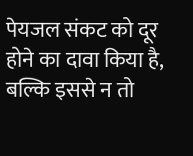पेयजल संकट को दूर होने का दावा किया है, बल्कि इससे न तो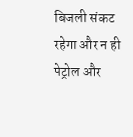बिजली संकट रहेगा और न ही पेट्रोल और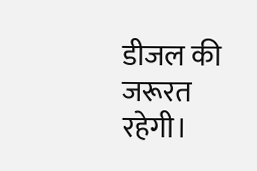डीजल की जरूरत रहेगी।